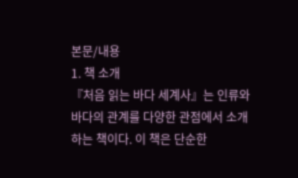본문/내용
1. 책 소개
『처음 읽는 바다 세계사』는 인류와 바다의 관계를 다양한 관점에서 소개하는 책이다. 이 책은 단순한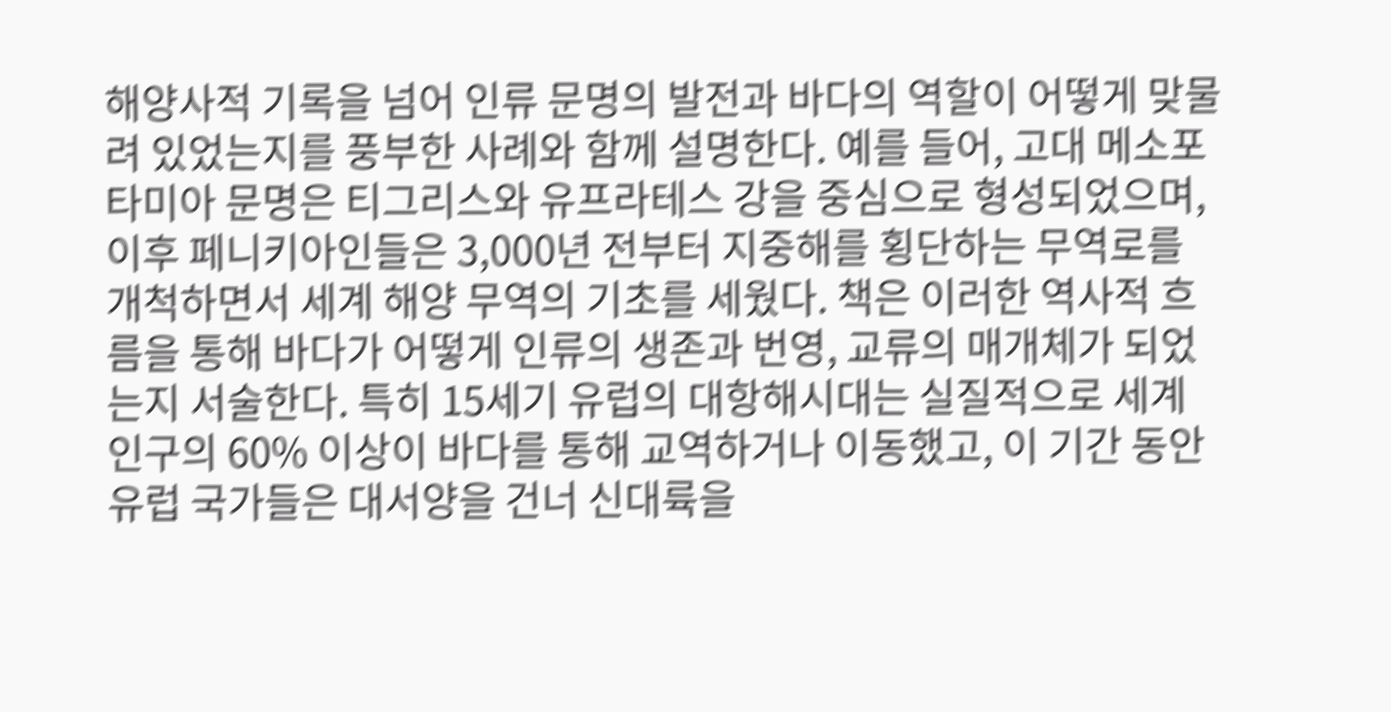해양사적 기록을 넘어 인류 문명의 발전과 바다의 역할이 어떻게 맞물려 있었는지를 풍부한 사례와 함께 설명한다. 예를 들어, 고대 메소포타미아 문명은 티그리스와 유프라테스 강을 중심으로 형성되었으며, 이후 페니키아인들은 3,000년 전부터 지중해를 횡단하는 무역로를 개척하면서 세계 해양 무역의 기초를 세웠다. 책은 이러한 역사적 흐름을 통해 바다가 어떻게 인류의 생존과 번영, 교류의 매개체가 되었는지 서술한다. 특히 15세기 유럽의 대항해시대는 실질적으로 세계 인구의 60% 이상이 바다를 통해 교역하거나 이동했고, 이 기간 동안 유럽 국가들은 대서양을 건너 신대륙을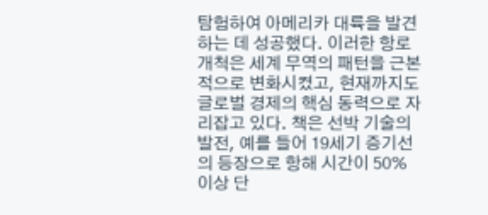탐험하여 아메리카 대륙을 발견하는 데 성공했다. 이러한 항로 개척은 세계 무역의 패턴을 근본적으로 변화시켰고, 현재까지도 글로벌 경제의 핵심 동력으로 자리잡고 있다. 책은 선박 기술의 발전, 예를 들어 19세기 증기선의 등장으로 항해 시간이 50% 이상 단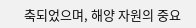축되었으며, 해양 자원의 중요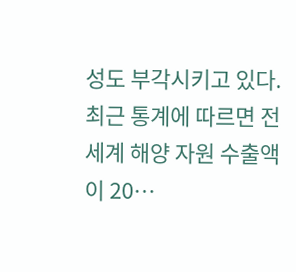성도 부각시키고 있다. 최근 통계에 따르면 전 세계 해양 자원 수출액이 20…